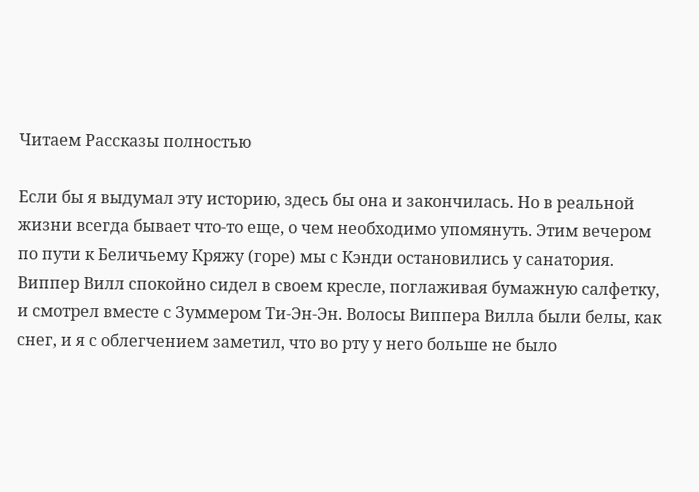Читаем Рассказы полностью

Если бы я выдумал эту историю, здесь бы она и закончилась. Но в реальной жизни всегда бывает что-то еще, о чем необходимо упомянуть. Этим вечером по пути к Беличьему Кряжу (горе) мы с Кэнди остановились у санатория. Виппер Вилл спокойно сидел в своем кресле, поглаживая бумажную салфетку, и смотрел вместе с Зуммером Ти-Эн-Эн. Волосы Виппера Вилла были белы, как снег, и я с облегчением заметил, что во рту у него больше не было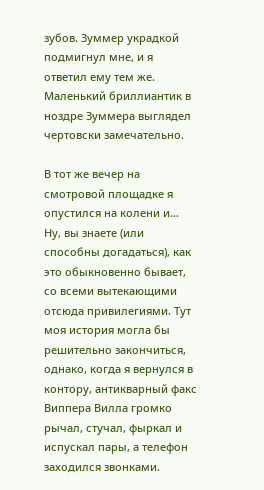зубов. Зуммер украдкой подмигнул мне, и я ответил ему тем же. Маленький бриллиантик в ноздре Зуммера выглядел чертовски замечательно.

В тот же вечер на смотровой площадке я опустился на колени и… Ну, вы знаете (или способны догадаться), как это обыкновенно бывает, со всеми вытекающими отсюда привилегиями. Тут моя история могла бы решительно закончиться, однако, когда я вернулся в контору, антикварный факс Виппера Вилла громко рычал, стучал, фыркал и испускал пары, а телефон заходился звонками.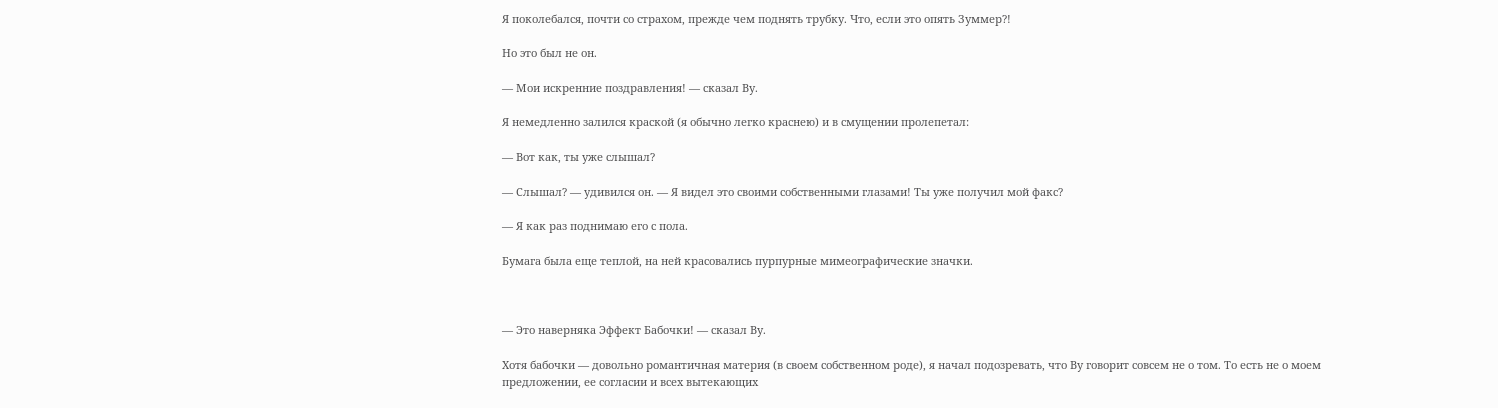Я поколебался, почти со страхом, прежде чем поднять трубку. Что, если это опять Зуммер?!

Но это был не он.

— Мои искренние поздравления! — сказал Ву.

Я немедленно залился краской (я обычно легко краснею) и в смущении пролепетал:

— Вот как, ты уже слышал?

— Слышал? — удивился он. — Я видел это своими собственными глазами! Ты уже получил мой факс?

— Я как раз поднимаю его с пола.

Бумага была еще теплой, на ней красовались пурпурные мимеографические значки.



— Это наверняка Эффект Бабочки! — сказал Ву.

Хотя бабочки — довольно романтичная материя (в своем собственном роде), я начал подозревать, что Ву говорит совсем не о том. То есть не о моем предложении, ее согласии и всех вытекающих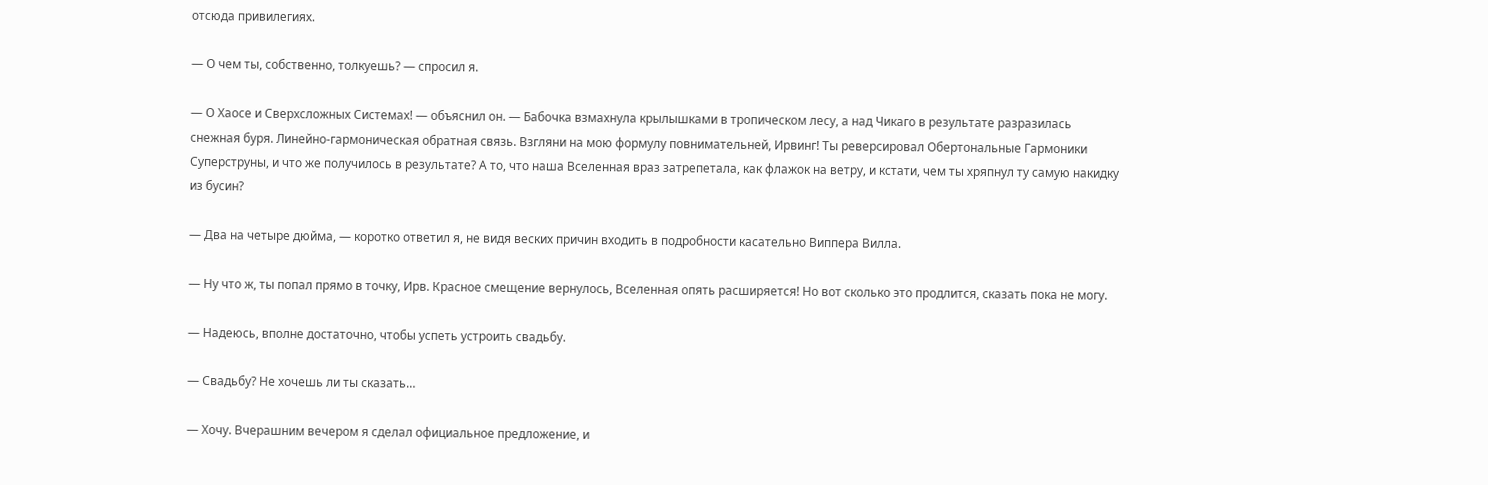отсюда привилегиях.

— О чем ты, собственно, толкуешь? — спросил я.

— О Хаосе и Сверхсложных Системах! — объяснил он. — Бабочка взмахнула крылышками в тропическом лесу, а над Чикаго в результате разразилась снежная буря. Линейно-гармоническая обратная связь. Взгляни на мою формулу повнимательней, Ирвинг! Ты реверсировал Обертональные Гармоники Суперструны, и что же получилось в результате? А то, что наша Вселенная враз затрепетала, как флажок на ветру, и кстати, чем ты хряпнул ту самую накидку из бусин?

— Два на четыре дюйма, — коротко ответил я, не видя веских причин входить в подробности касательно Виппера Вилла.

— Ну что ж, ты попал прямо в точку, Ирв. Красное смещение вернулось, Вселенная опять расширяется! Но вот сколько это продлится, сказать пока не могу.

— Надеюсь, вполне достаточно, чтобы успеть устроить свадьбу.

— Свадьбу? Не хочешь ли ты сказать…

— Хочу. Вчерашним вечером я сделал официальное предложение, и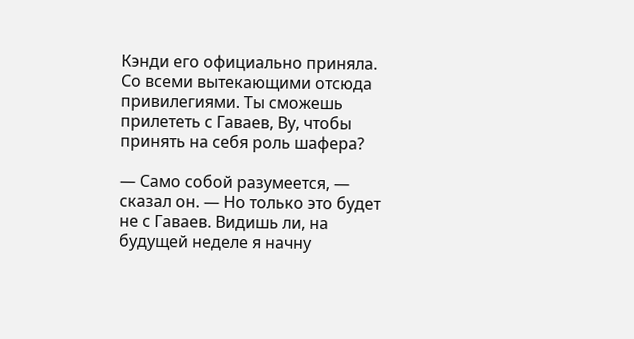Кэнди его официально приняла. Со всеми вытекающими отсюда привилегиями. Ты сможешь прилететь с Гаваев, Ву, чтобы принять на себя роль шафера?

— Само собой разумеется, — сказал он. — Но только это будет не с Гаваев. Видишь ли, на будущей неделе я начну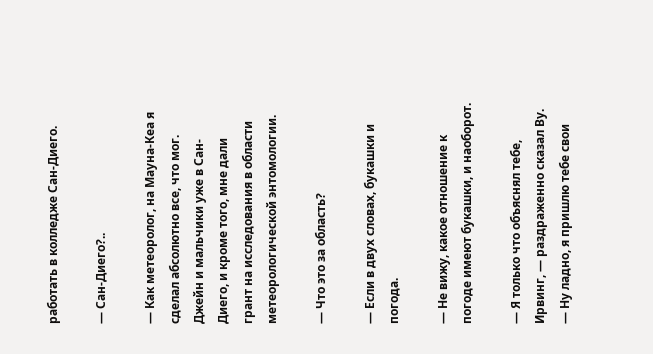работать в колледже Сан-Диего.

— Сан-Диего?..

— Как метеоролог, на Мауна-Кеа я сделал абсолютно все, что мог. Джейн и мальчики уже в Сан-Диего, и кроме того, мне дали грант на исследования в области метеорологической энтомологии.

— Что это за область?

— Если в двух словах, букашки и погода.

— Не вижу, какое отношение к погоде имеют букашки, и наоборот.

— Я только что объяснял тебе, Ирвинг, — раздраженно сказал Ву. — Ну ладно, я пришлю тебе свои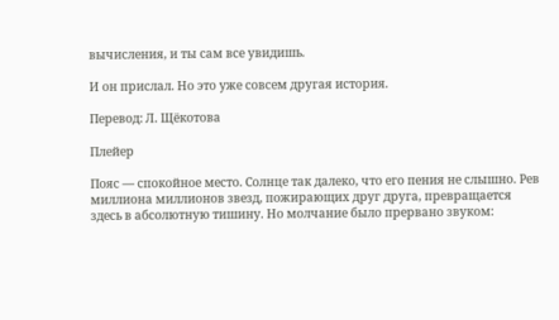вычисления, и ты сам все увидишь.

И он прислал. Но это уже совсем другая история.

Перевод: Л. Щёкотова

Плейер

Пояс — спокойное место. Солнце так далеко, что его пения не слышно. Рев миллиона миллионов звезд, пожирающих друг друга, превращается здесь в абсолютную тишину. Но молчание было прервано звуком: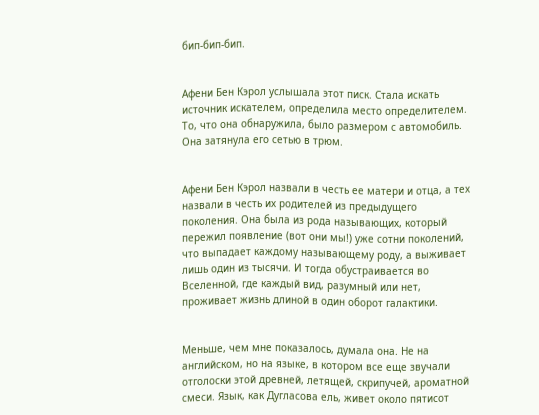бип-бип-бип.


Афени Бен Кэрол услышала этот писк. Стала искать источник искателем, определила место определителем. То, что она обнаружила, было размером с автомобиль. Она затянула его сетью в трюм.


Афени Бен Кэрол назвали в честь ее матери и отца, а тех назвали в честь их родителей из предыдущего поколения. Она была из рода называющих, который пережил появление (вот они мы!) уже сотни поколений, что выпадает каждому называющему роду, а выживает лишь один из тысячи. И тогда обустраивается во Вселенной, где каждый вид, разумный или нет, проживает жизнь длиной в один оборот галактики.


Меньше, чем мне показалось, думала она. Не на английском, но на языке, в котором все еще звучали отголоски этой древней, летящей, скрипучей, ароматной смеси. Язык, как Дугласова ель, живет около пятисот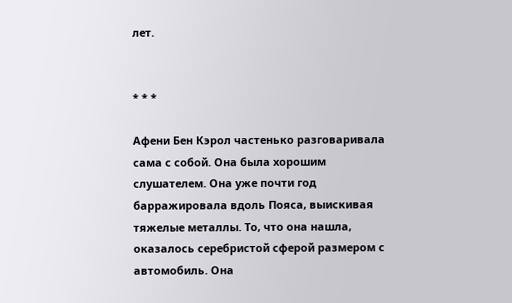лет.


* * *

Афени Бен Кэрол частенько разговаривала сама с собой. Она была хорошим слушателем. Она уже почти год барражировала вдоль Пояса, выискивая тяжелые металлы. То, что она нашла, оказалось серебристой сферой размером с автомобиль. Она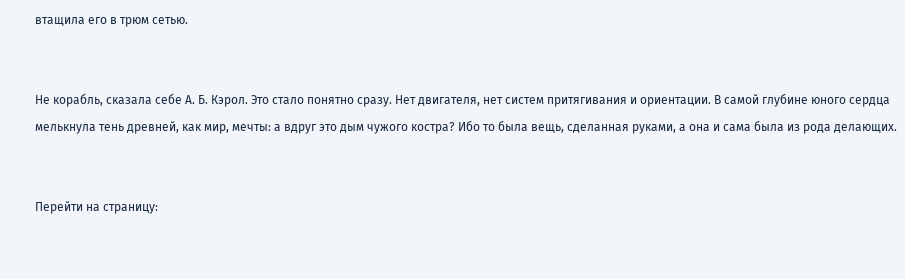втащила его в трюм сетью.


Не корабль, сказала себе А. Б. Кэрол. Это стало понятно сразу. Нет двигателя, нет систем притягивания и ориентации. В самой глубине юного сердца мелькнула тень древней, как мир, мечты: а вдруг это дым чужого костра? Ибо то была вещь, сделанная руками, а она и сама была из рода делающих.


Перейти на страницу: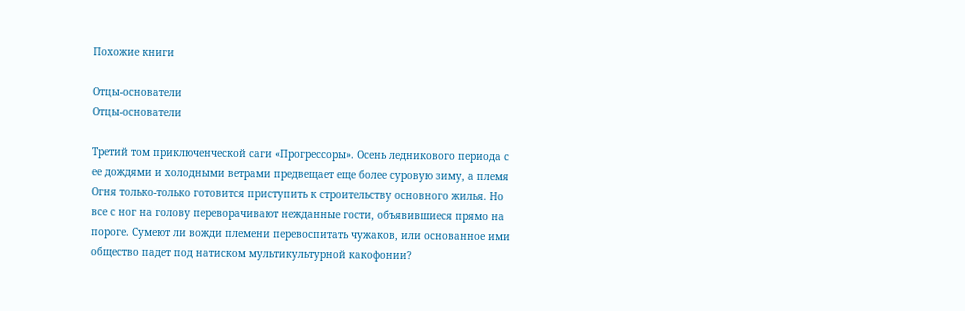Похожие книги

Отцы-основатели
Отцы-основатели

Третий том приключенческой саги «Прогрессоры». Осень ледникового периода с ее дождями и холодными ветрами предвещает еще более суровую зиму, а племя Огня только-только готовится приступить к строительству основного жилья. Но все с ног на голову переворачивают нежданные гости, объявившиеся прямо на пороге. Сумеют ли вожди племени перевоспитать чужаков, или основанное ими общество падет под натиском мультикультурной какофонии?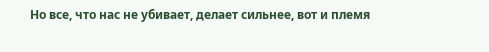Но все, что нас не убивает, делает сильнее, вот и племя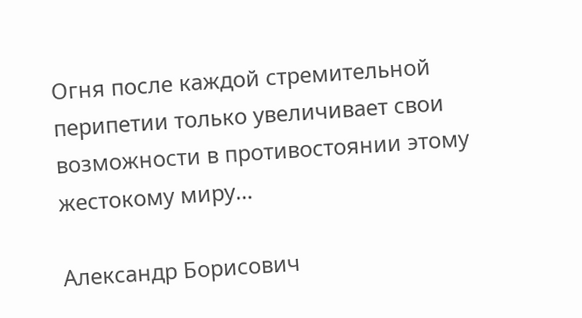Огня после каждой стремительной перипетии только увеличивает свои возможности в противостоянии этому жестокому миру…

Александр Борисович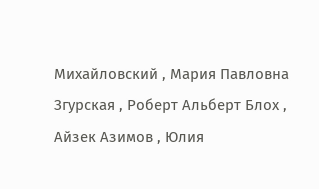Михайловский , Мария Павловна Згурская , Роберт Альберт Блох , Айзек Азимов , Юлия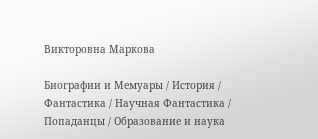Викторовна Маркова

Биографии и Мемуары / История / Фантастика / Научная Фантастика / Попаданцы / Образование и наука